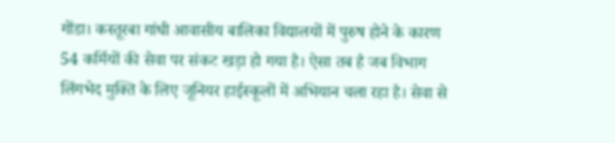गोंडा। कस्तूरबा गांधी आवासीय बालिका विद्यालयों में पुरुष होने के कारण 54 कर्मियों की सेवा पर संकट खड़ा हो गया है। ऐसा तब है जब विभाग लिंगभेद मुक्ति के लिए जूनियर हाईस्कूलों में अभियान चला रहा है। सेवा से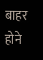बाहर होने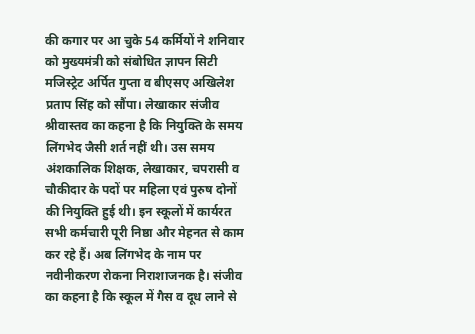की कगार पर आ चुके 54 कर्मियों ने शनिवार को मुख्यमंत्री को संबोधित ज्ञापन सिटी मजिस्ट्रेट अर्पित गुप्ता व बीएसए अखिलेश प्रताप सिंह को सौंपा। लेखाकार संजीव श्रीवास्तव का कहना है कि नियुक्ति के समय लिंगभेद जैसी शर्त नहीं थी। उस समय अंशकालिक शिक्षक, लेखाकार, चपरासी व चौकीदार के पदों पर महिला एवं पुरुष दोनों की नियुक्ति हुई थी। इन स्कूलों में कार्यरत सभी कर्मचारी पूरी निष्ठा और मेहनत से काम कर रहे हैं। अब लिंगभेद के नाम पर नवीनीकरण रोकना निराशाजनक है। संजीव का कहना है कि स्कूल में गैस व दूध लाने से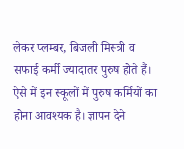लेकर प्लम्बर, बिजली मिस्त्री व सफाई कर्मी ज्यादातर पुरुष होते हैं। ऐसे में इन स्कूलों में पुरुष कर्मियों का होना आवश्यक है। ज्ञापन देने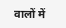वालों में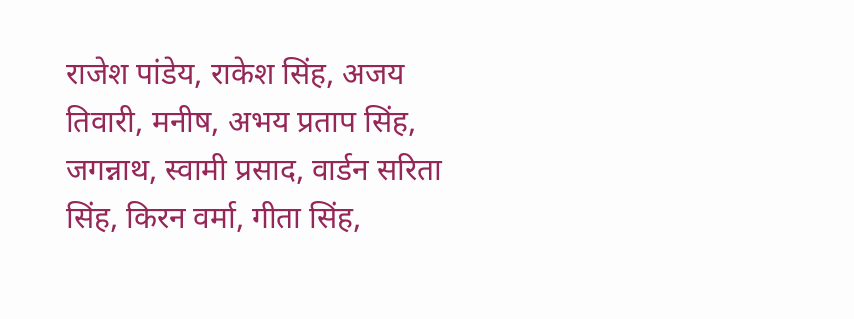राजेश पांडेय, राकेश सिंह, अजय तिवारी, मनीष, अभय प्रताप सिंह, जगन्नाथ, स्वामी प्रसाद, वार्डन सरिता सिंह, किरन वर्मा, गीता सिंह,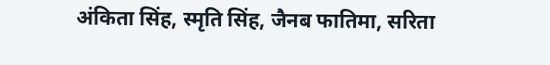अंकिता सिंह, स्मृति सिंह, जैनब फातिमा, सरिता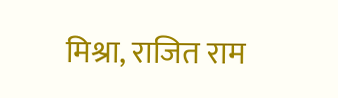मिश्रा, राजित राम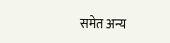समेत अन्य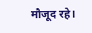मौजूद रहे।